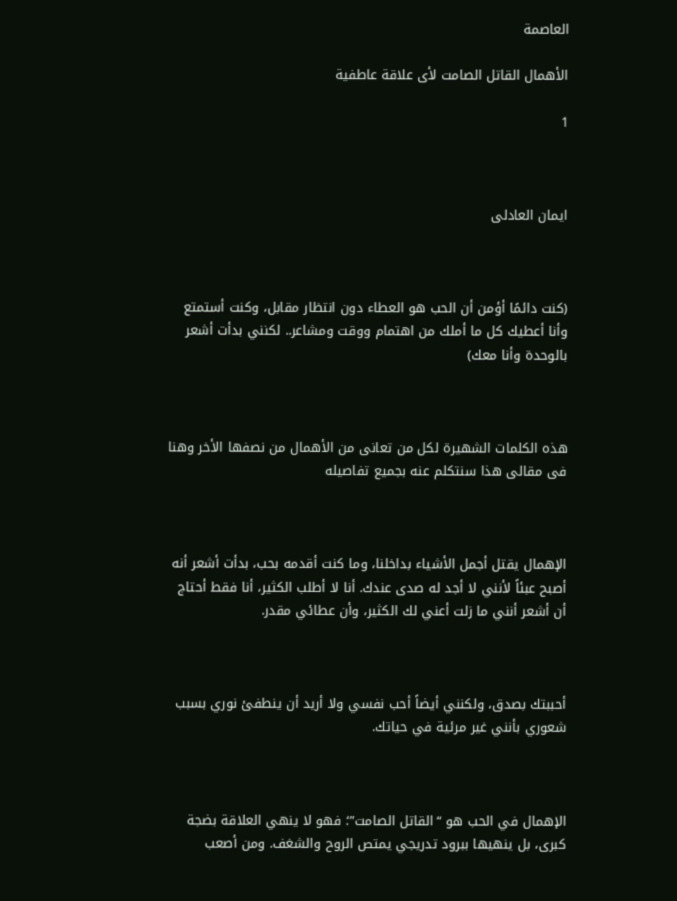العاصمة

الأهمال القاتل الصامت لأى علاقة عاطفية

1



ايمان العادلى



(كنت دائمًا أؤمن أن الحب هو العطاء دون انتظار مقابل، وكنت أستمتع وأنا أعطيك كل ما أملك من اهتمام ووقت ومشاعر.. لكنني بدأت أشعر بالوحدة وأنا معك)



هذه الكلمات الشهيرة لكل من تعانى من الأهمال من نصفها الأخر وهنا فى مقالى هذا سنتكلم عنه بجميع تفاصيله



الإهمال يقتل أجمل الأشياء بداخلنا، وما كنت أقدمه بحب، بدأت أشعر أنه أصبح عبئاً لأنني لا أجد له صدى عندك. أنا لا أطلب الكثير، أنا فقط أحتاج أن أشعر أنني ما زلت أعني لك الكثير، وأن عطائي مقدر.



أحببتك بصدق، ولكنني أيضاً أحب نفسي ولا أريد أن ينطفئ نوري بسبب شعوري بأنني غير مرئية في حياتك.



الإهمال في الحب هو “القاتل الصامت”؛ فهو لا ينهي العلاقة بضجة كبرى، بل ينهيها ببرود تدريجي يمتص الروح والشغف. ومن أصعب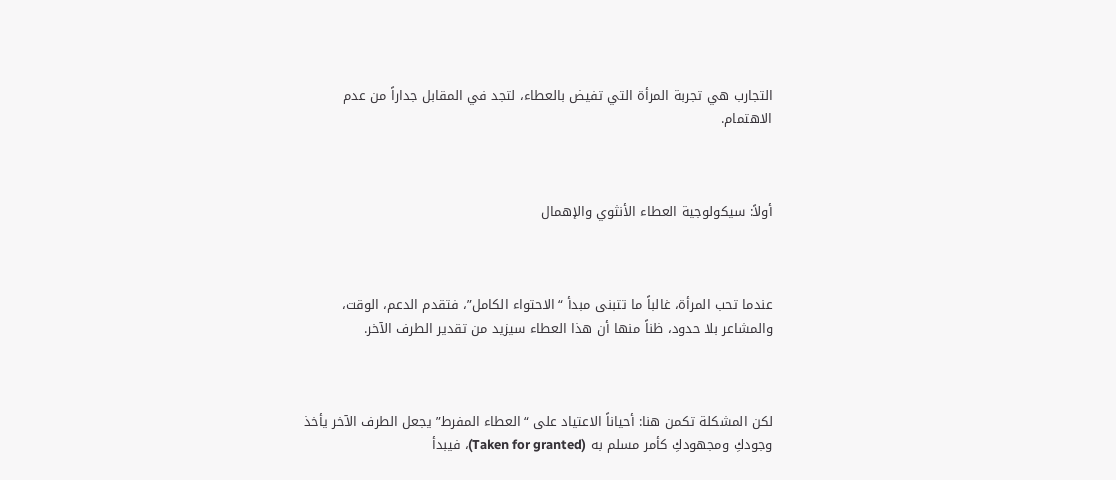التجارب هي تجربة المرأة التي تفيض بالعطاء، لتجد في المقابل جداراً من عدم الاهتمام.



أولاً: سيكولوجية العطاء الأنثوي والإهمال



عندما تحب المرأة، غالباً ما تتبنى مبدأ “الاحتواء الكامل”، فتقدم الدعم، الوقت، والمشاعر بلا حدود، ظناً منها أن هذا العطاء سيزيد من تقدير الطرف الآخر.



لكن المشكلة تكمن هنا: أحياناً الاعتياد على “العطاء المفرط” يجعل الطرف الآخر يأخذ وجودكِ ومجهودكِ كأمر مسلم به (Taken for granted)، فيبدأ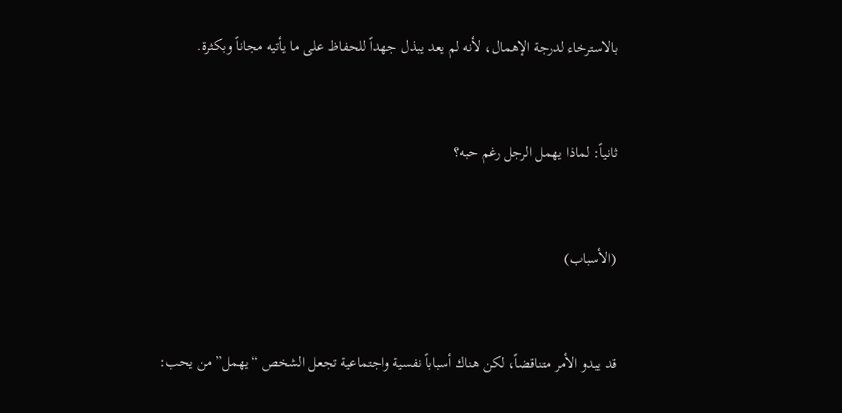بالاسترخاء لدرجة الإهمال، لأنه لم يعد يبذل جهداً للحفاظ على ما يأتيه مجاناً وبكثرة.



ثانياً: لماذا يهمل الرجل رغم حبه؟



(الأسباب)



قد يبدو الأمر متناقضاً، لكن هناك أسباباً نفسية واجتماعية تجعل الشخص “يهمل” من يحب: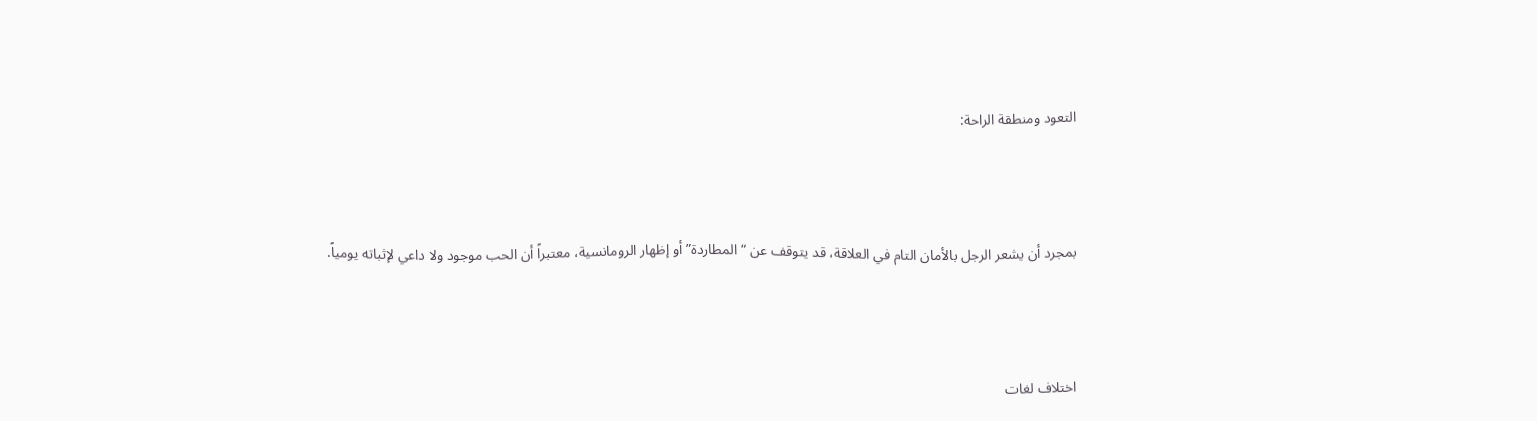التعود ومنطقة الراحة:



بمجرد أن يشعر الرجل بالأمان التام في العلاقة، قد يتوقف عن “المطاردة” أو إظهار الرومانسية، معتبراً أن الحب موجود ولا داعي لإثباته يومياً.



اختلاف لغات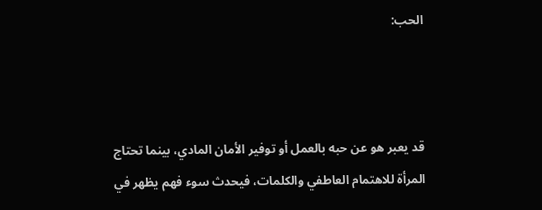الحب:



قد يعبر هو عن حبه بالعمل أو توفير الأمان المادي، بينما تحتاج المرأة للاهتمام العاطفي والكلمات، فيحدث سوء فهم يظهر في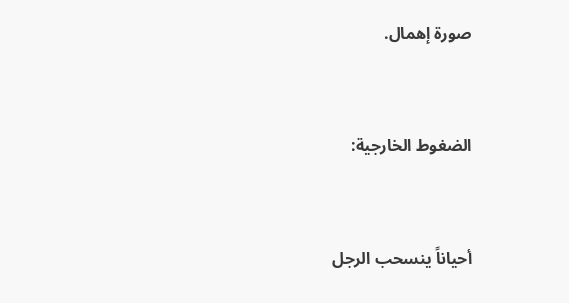صورة إهمال.



الضغوط الخارجية:



أحياناً ينسحب الرجل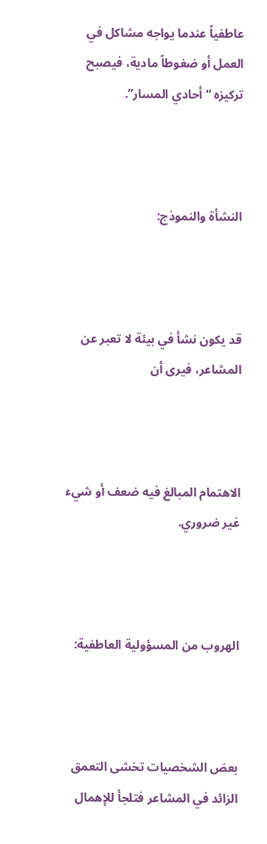عاطفياً عندما يواجه مشاكل في العمل أو ضغوطاً مادية، فيصبح تركيزه “أحادي المسار”.



النشأة والنموذج:



قد يكون نشأ في بيئة لا تعبر عن المشاعر، فيرى أن



الاهتمام المبالغ فيه ضعف أو شيء غير ضروري.



الهروب من المسؤولية العاطفية:



بعض الشخصيات تخشى التعمق الزائد في المشاعر فتلجأ للإهمال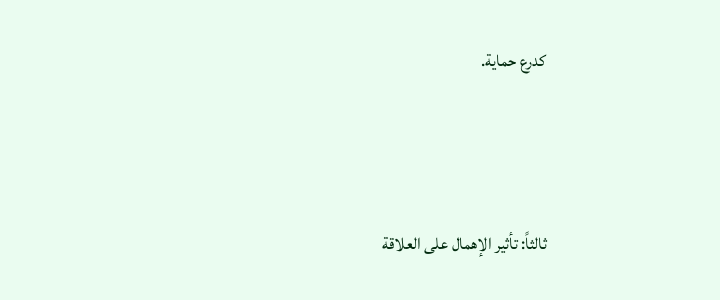كدرع حماية.



ثالثاً: تأثير الإهمال على العلاقة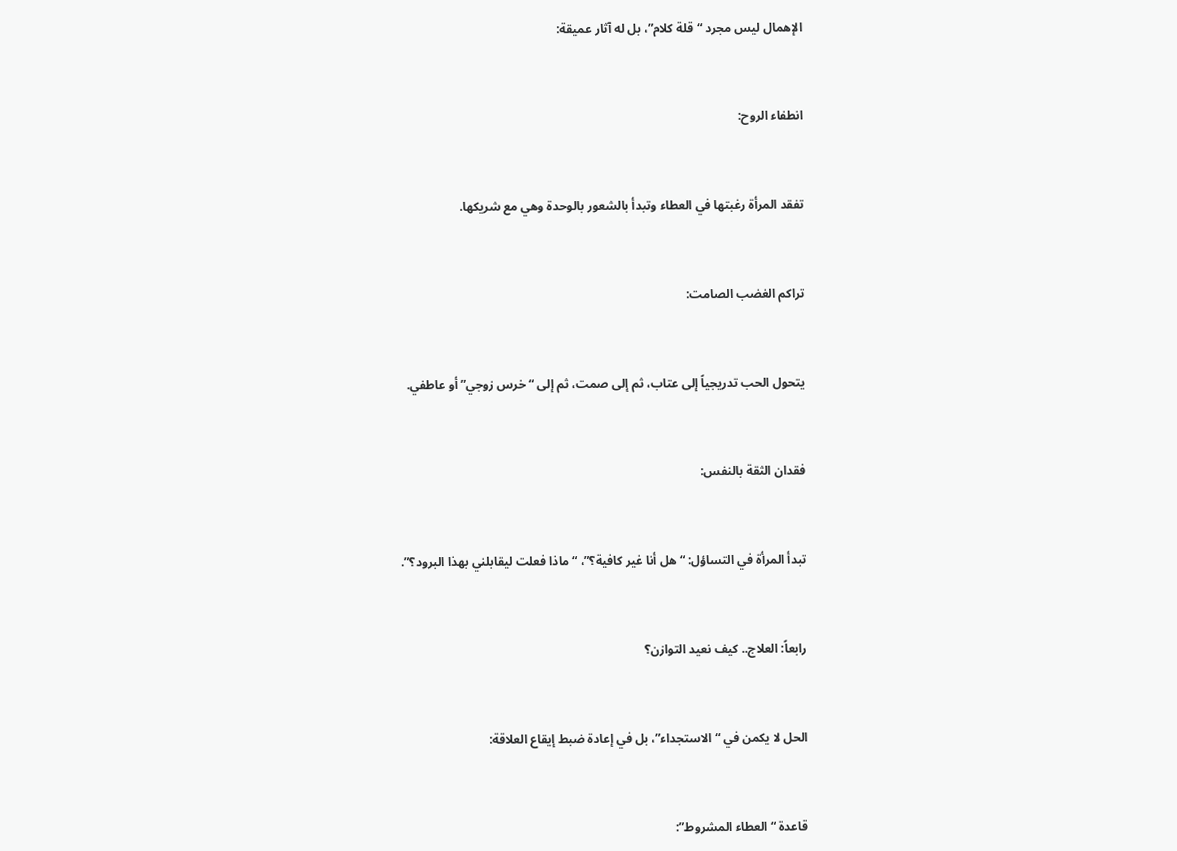الإهمال ليس مجرد “قلة كلام”، بل له آثار عميقة:



انطفاء الروح:



تفقد المرأة رغبتها في العطاء وتبدأ بالشعور بالوحدة وهي مع شريكها.



تراكم الغضب الصامت:



يتحول الحب تدريجياً إلى عتاب، ثم إلى صمت، ثم إلى “خرس زوجي” أو عاطفي.



فقدان الثقة بالنفس:



تبدأ المرأة في التساؤل: “هل أنا غير كافية؟”، “ماذا فعلت ليقابلني بهذا البرود؟”.



رابعاً: العلاج.. كيف نعيد التوازن؟



الحل لا يكمن في “الاستجداء”، بل في إعادة ضبط إيقاع العلاقة:



قاعدة “العطاء المشروط”: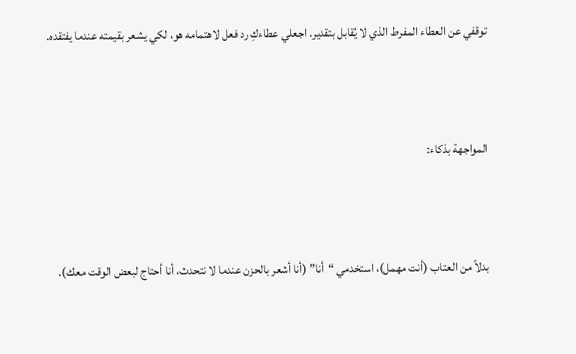توقفي عن العطاء المفرط الذي لا يُقابل بتقدير. اجعلي عطاءكِ رد فعل لاهتمامه هو، لكي يشعر بقيمته عندما يفتقده.



المواجهة بذكاء:



بدلاً من العتاب (أنت مهمل)، استخدمي “أنا” (أنا أشعر بالحزن عندما لا نتحدث، أنا أحتاج لبعض الوقت معك).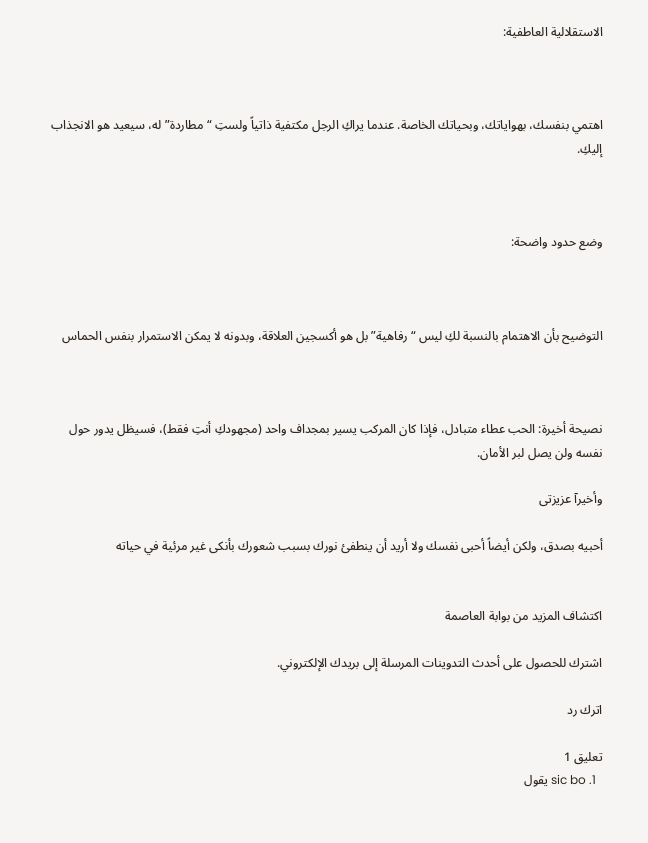الاستقلالية العاطفية:



اهتمي بنفسك، بهواياتك، وبحياتك الخاصة. عندما يراكِ الرجل مكتفية ذاتياً ولستِ “مطاردة” له، سيعيد هو الانجذاب إليكِ.



وضع حدود واضحة:



التوضيح بأن الاهتمام بالنسبة لكِ ليس “رفاهية” بل هو أكسجين العلاقة، وبدونه لا يمكن الاستمرار بنفس الحماس



نصيحة أخيرة: الحب عطاء متبادل، فإذا كان المركب يسير بمجداف واحد (مجهودكِ أنتِ فقط)، فسيظل يدور حول نفسه ولن يصل لبر الأمان.

وأخيرآ عزيزتى

أحبيه بصدق، ولكن أيضاً أحبى نفسك ولا أريد أن ينطفئ نورك بسبب شعورك بأنكى غير مرئية في حياته


اكتشاف المزيد من بوابة العاصمة

اشترك للحصول على أحدث التدوينات المرسلة إلى بريدك الإلكتروني.

اترك رد

تعليق 1
  1. sic bo يقول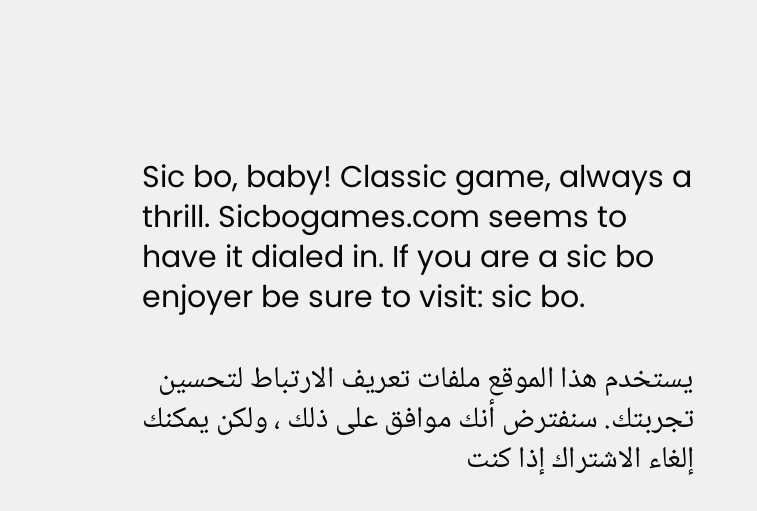Sic bo, baby! Classic game, always a thrill. Sicbogames.com seems to have it dialed in. If you are a sic bo enjoyer be sure to visit: sic bo.

يستخدم هذا الموقع ملفات تعريف الارتباط لتحسين تجربتك. سنفترض أنك موافق على ذلك ، ولكن يمكنك إلغاء الاشتراك إذا كنت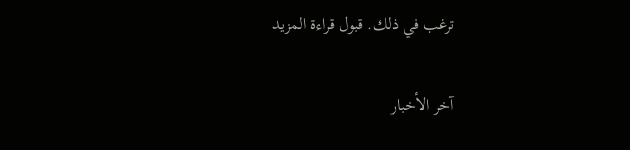ترغب في ذلك. قبول قراءة المزيد

آخر الأخبار